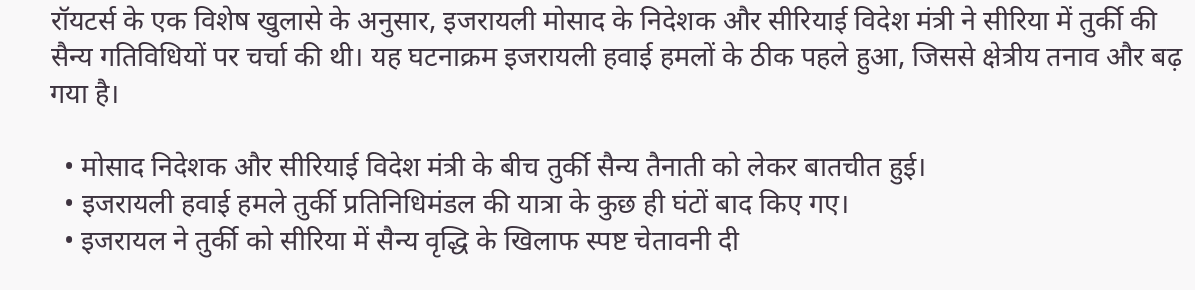रॉयटर्स के एक विशेष खुलासे के अनुसार, इजरायली मोसाद के निदेशक और सीरियाई विदेश मंत्री ने सीरिया में तुर्की की सैन्य गतिविधियों पर चर्चा की थी। यह घटनाक्रम इजरायली हवाई हमलों के ठीक पहले हुआ, जिससे क्षेत्रीय तनाव और बढ़ गया है।

  • मोसाद निदेशक और सीरियाई विदेश मंत्री के बीच तुर्की सैन्य तैनाती को लेकर बातचीत हुई।
  • इजरायली हवाई हमले तुर्की प्रतिनिधिमंडल की यात्रा के कुछ ही घंटों बाद किए गए।
  • इजरायल ने तुर्की को सीरिया में सैन्य वृद्धि के खिलाफ स्पष्ट चेतावनी दी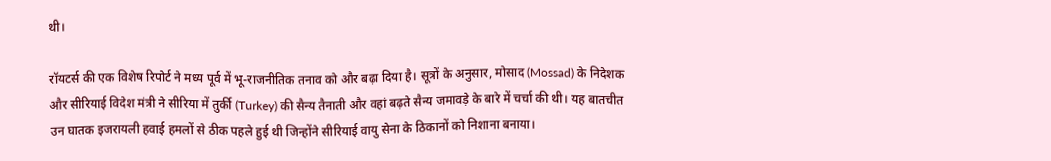थी।

रॉयटर्स की एक विशेष रिपोर्ट ने मध्य पूर्व में भू-राजनीतिक तनाव को और बढ़ा दिया है। सूत्रों के अनुसार, मोसाद (Mossad) के निदेशक और सीरियाई विदेश मंत्री ने सीरिया में तुर्की (Turkey) की सैन्य तैनाती और वहां बढ़ते सैन्य जमावड़े के बारे में चर्चा की थी। यह बातचीत उन घातक इजरायली हवाई हमलों से ठीक पहले हुई थी जिन्होंने सीरियाई वायु सेना के ठिकानों को निशाना बनाया।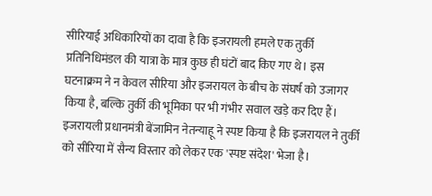सीरियाई अधिकारियों का दावा है कि इजरायली हमले एक तुर्की प्रतिनिधिमंडल की यात्रा के मात्र कुछ ही घंटों बाद किए गए थे। इस घटनाक्रम ने न केवल सीरिया और इजरायल के बीच के संघर्ष को उजागर किया है, बल्कि तुर्की की भूमिका पर भी गंभीर सवाल खड़े कर दिए हैं। इजरायली प्रधानमंत्री बेंजामिन नेतन्याहू ने स्पष्ट किया है कि इजरायल ने तुर्की को सीरिया में सैन्य विस्तार को लेकर एक 'स्पष्ट संदेश' भेजा है।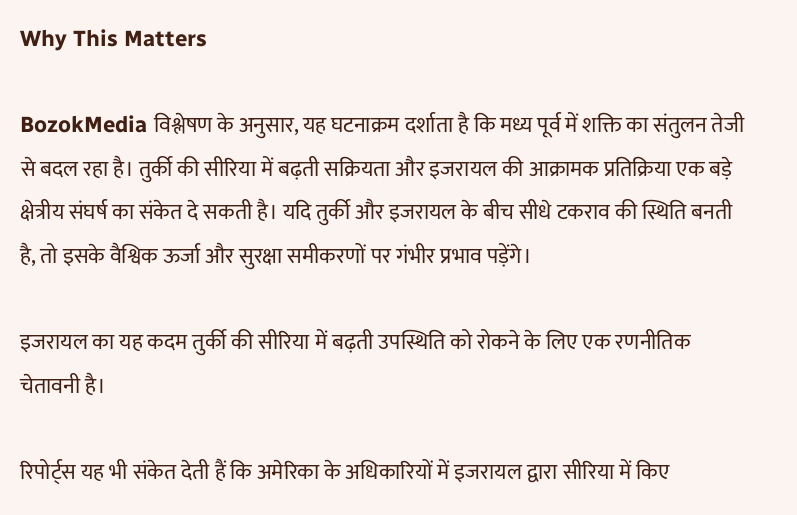Why This Matters

BozokMedia विश्लेषण के अनुसार, यह घटनाक्रम दर्शाता है कि मध्य पूर्व में शक्ति का संतुलन तेजी से बदल रहा है। तुर्की की सीरिया में बढ़ती सक्रियता और इजरायल की आक्रामक प्रतिक्रिया एक बड़े क्षेत्रीय संघर्ष का संकेत दे सकती है। यदि तुर्की और इजरायल के बीच सीधे टकराव की स्थिति बनती है, तो इसके वैश्विक ऊर्जा और सुरक्षा समीकरणों पर गंभीर प्रभाव पड़ेंगे।

इजरायल का यह कदम तुर्की की सीरिया में बढ़ती उपस्थिति को रोकने के लिए एक रणनीतिक चेतावनी है।

रिपोर्ट्स यह भी संकेत देती हैं कि अमेरिका के अधिकारियों में इजरायल द्वारा सीरिया में किए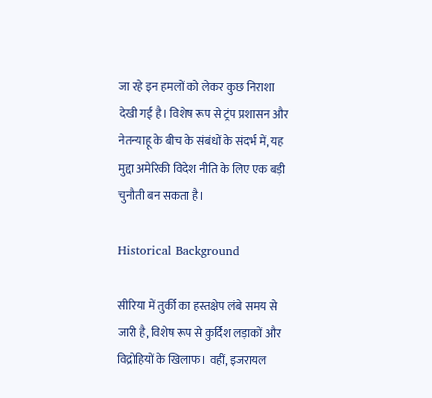जा रहे इन हमलों को लेकर कुछ निराशा देखी गई है। विशेष रूप से ट्रंप प्रशासन और नेतन्याहू के बीच के संबंधों के संदर्भ में, यह मुद्दा अमेरिकी विदेश नीति के लिए एक बड़ी चुनौती बन सकता है।

Historical Background

सीरिया में तुर्की का हस्तक्षेप लंबे समय से जारी है, विशेष रूप से कुर्दिश लड़ाकों और विद्रोहियों के खिलाफ। वहीं, इजरायल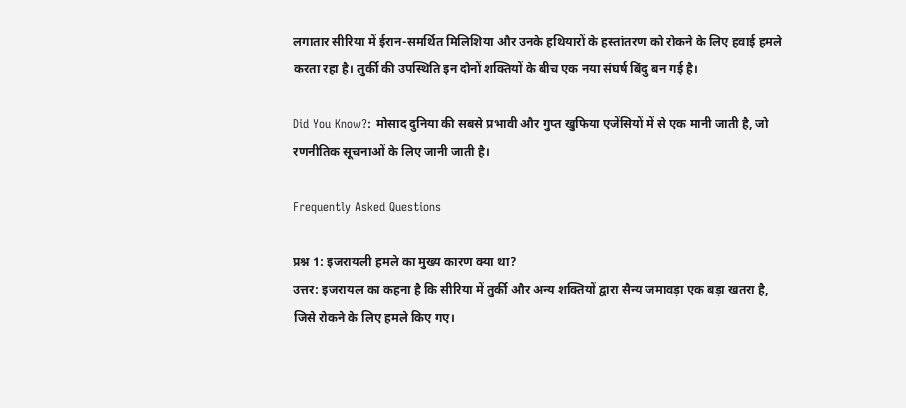लगातार सीरिया में ईरान-समर्थित मिलिशिया और उनके हथियारों के हस्तांतरण को रोकने के लिए हवाई हमले करता रहा है। तुर्की की उपस्थिति इन दोनों शक्तियों के बीच एक नया संघर्ष बिंदु बन गई है।

Did You Know?: मोसाद दुनिया की सबसे प्रभावी और गुप्त खुफिया एजेंसियों में से एक मानी जाती है, जो रणनीतिक सूचनाओं के लिए जानी जाती है।

Frequently Asked Questions

प्रश्न 1: इजरायली हमले का मुख्य कारण क्या था?
उत्तर: इजरायल का कहना है कि सीरिया में तुर्की और अन्य शक्तियों द्वारा सैन्य जमावड़ा एक बड़ा खतरा है, जिसे रोकने के लिए हमले किए गए।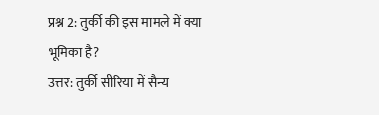प्रश्न 2: तुर्की की इस मामले में क्या भूमिका है?
उत्तर: तुर्की सीरिया में सैन्य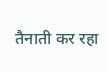तैनाती कर रहा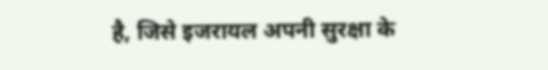है, जिसे इजरायल अपनी सुरक्षा के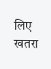लिए खतरा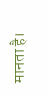मानता है।